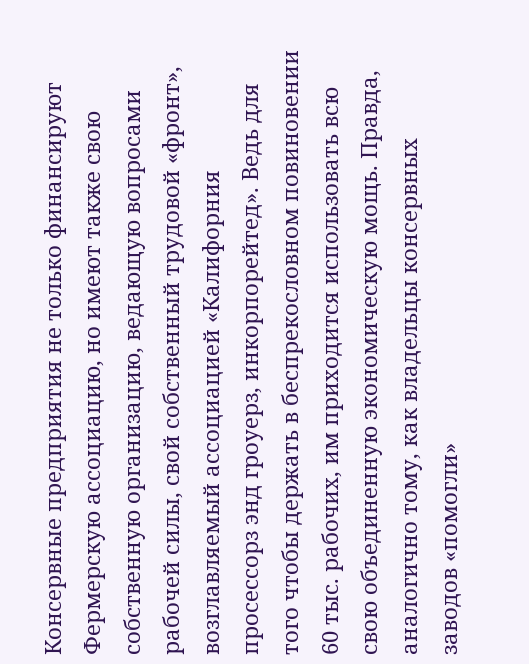Консервные предприятия не только финансируют Фермерскую ассоциацию, но имеют также свою собственную организацию, ведающую вопросами рабочей силы, свой собственный трудовой «фронт», возглавляемый ассоциацией «Калифорния просессорз энд гроуерз, инкорпорейтед». Ведь для того чтобы держать в беспрекословном повиновении 60 тыс. рабочих, им приходится использовать всю свою объединенную экономическую мощь. Правда, аналогично тому, как владельцы консервных заводов «помогли»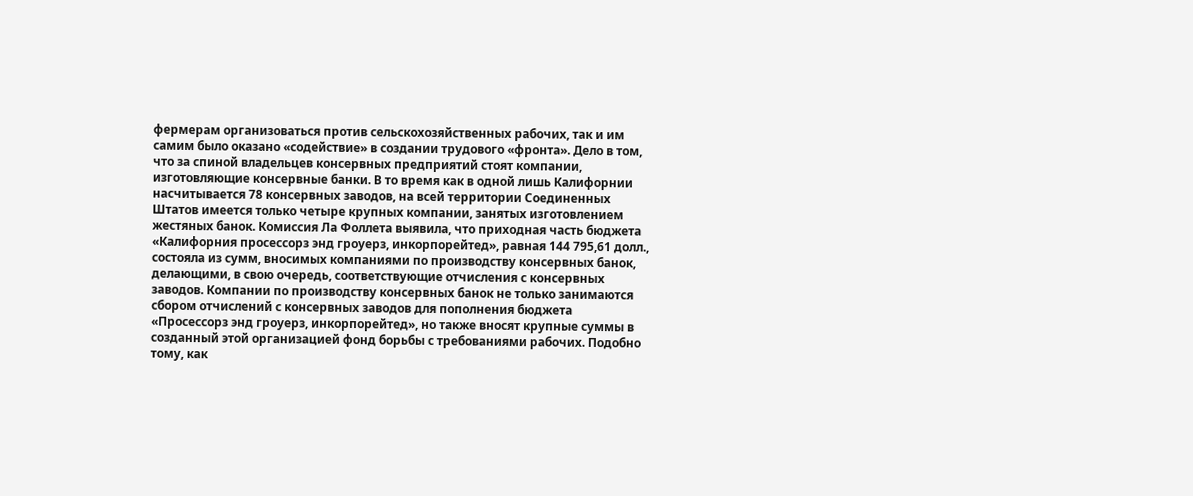фермерам организоваться против сельскохозяйственных рабочих, так и им самим было оказано «содействие» в создании трудового «фронта». Дело в том, что за спиной владельцев консервных предприятий стоят компании, изготовляющие консервные банки. В то время как в одной лишь Калифорнии насчитывается 78 консервных заводов, на всей территории Соединенных Штатов имеется только четыре крупных компании, занятых изготовлением жестяных банок. Комиссия Ла Фоллета выявила, что приходная часть бюджета «Калифорния просессорз энд гроуерз, инкорпорейтед», равная 144 795,61 долл., состояла из сумм, вносимых компаниями по производству консервных банок, делающими, в свою очередь, соответствующие отчисления с консервных заводов. Компании по производству консервных банок не только занимаются сбором отчислений с консервных заводов для пополнения бюджета «Просессорз энд гроуерз, инкорпорейтед», но также вносят крупные суммы в созданный этой организацией фонд борьбы с требованиями рабочих. Подобно тому, как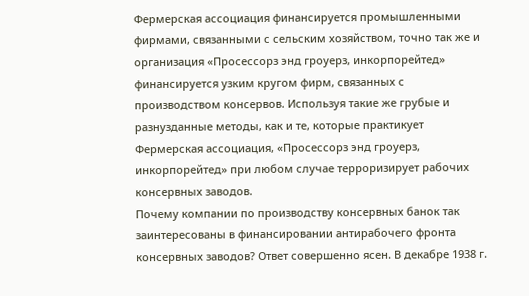Фермерская ассоциация финансируется промышленными фирмами, связанными с сельским хозяйством, точно так же и организация «Просессорз энд гроуерз, инкорпорейтед» финансируется узким кругом фирм, связанных с производством консервов. Используя такие же грубые и разнузданные методы, как и те, которые практикует Фермерская ассоциация, «Просессорз энд гроуерз, инкорпорейтед» при любом случае терроризирует рабочих консервных заводов.
Почему компании по производству консервных банок так заинтересованы в финансировании антирабочего фронта консервных заводов? Ответ совершенно ясен. В декабре 1938 г.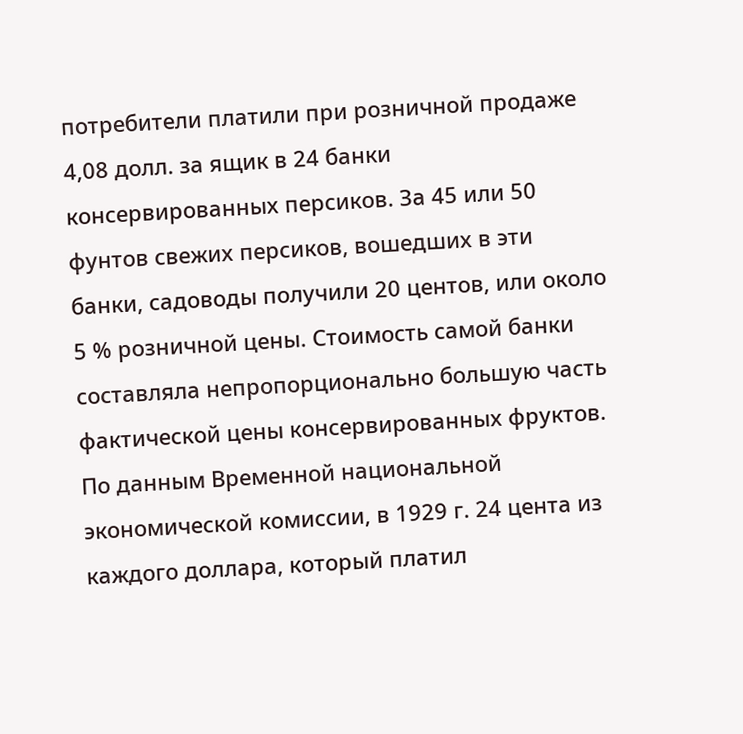потребители платили при розничной продаже 4,08 долл. за ящик в 24 банки консервированных персиков. За 45 или 50 фунтов свежих персиков, вошедших в эти банки, садоводы получили 20 центов, или около 5 % розничной цены. Стоимость самой банки составляла непропорционально большую часть фактической цены консервированных фруктов. По данным Временной национальной экономической комиссии, в 1929 г. 24 цента из каждого доллара, который платил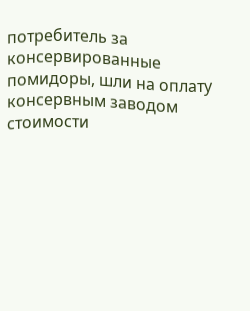потребитель за консервированные помидоры, шли на оплату консервным заводом стоимости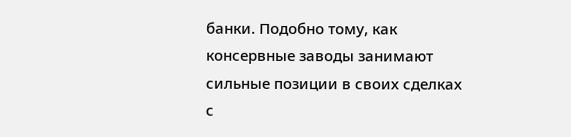банки. Подобно тому, как консервные заводы занимают сильные позиции в своих сделках с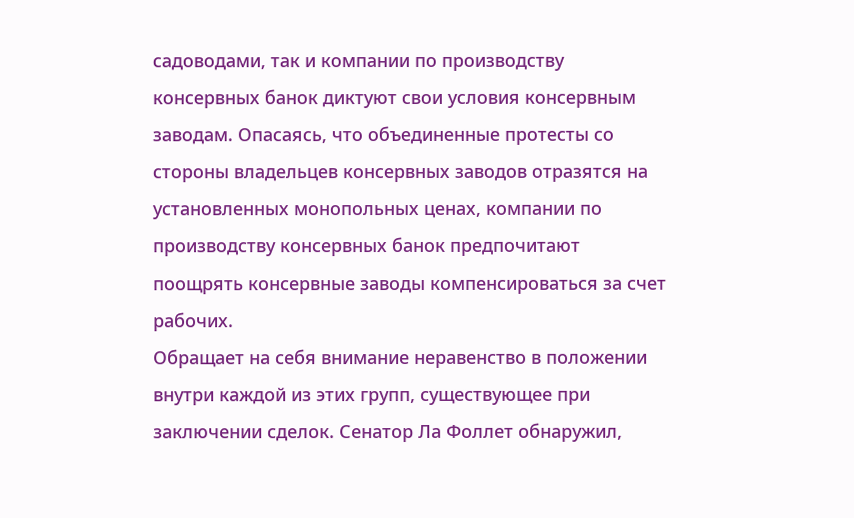садоводами, так и компании по производству консервных банок диктуют свои условия консервным заводам. Опасаясь, что объединенные протесты со стороны владельцев консервных заводов отразятся на установленных монопольных ценах, компании по производству консервных банок предпочитают поощрять консервные заводы компенсироваться за счет рабочих.
Обращает на себя внимание неравенство в положении внутри каждой из этих групп, существующее при заключении сделок. Сенатор Ла Фоллет обнаружил,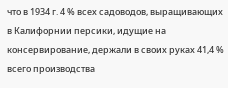что в 1934 г. 4 % всех садоводов, выращивающих в Калифорнии персики, идущие на консервирование, держали в своих руках 41,4 % всего производства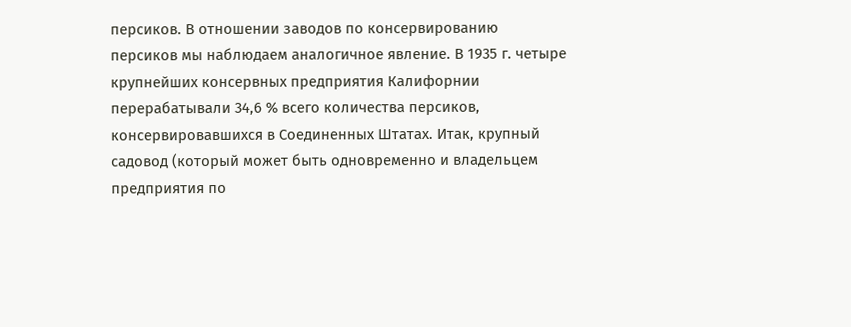персиков. В отношении заводов по консервированию персиков мы наблюдаем аналогичное явление. В 1935 г. четыре крупнейших консервных предприятия Калифорнии перерабатывали 34,6 % всего количества персиков, консервировавшихся в Соединенных Штатах. Итак, крупный садовод (который может быть одновременно и владельцем предприятия по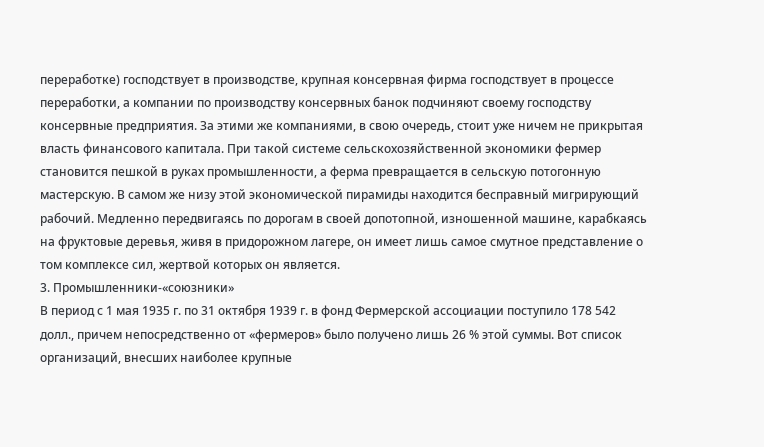переработке) господствует в производстве, крупная консервная фирма господствует в процессе переработки, а компании по производству консервных банок подчиняют своему господству консервные предприятия. За этими же компаниями, в свою очередь, стоит уже ничем не прикрытая власть финансового капитала. При такой системе сельскохозяйственной экономики фермер становится пешкой в руках промышленности, а ферма превращается в сельскую потогонную мастерскую. В самом же низу этой экономической пирамиды находится бесправный мигрирующий рабочий. Медленно передвигаясь по дорогам в своей допотопной, изношенной машине, карабкаясь на фруктовые деревья, живя в придорожном лагере, он имеет лишь самое смутное представление о том комплексе сил, жертвой которых он является.
3. Промышленники-«союзники»
В период с 1 мая 1935 г. по 31 октября 1939 г. в фонд Фермерской ассоциации поступило 178 542 долл., причем непосредственно от «фермеров» было получено лишь 26 % этой суммы. Вот список организаций, внесших наиболее крупные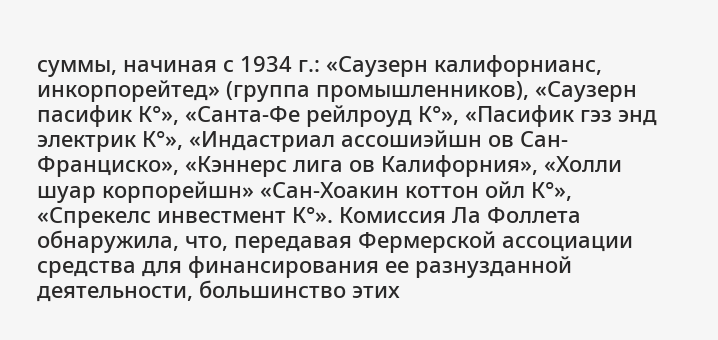суммы, начиная с 1934 г.: «Саузерн калифорнианс, инкорпорейтед» (группа промышленников), «Саузерн пасифик К°», «Санта-Фе рейлроуд К°», «Пасифик гэз энд электрик К°», «Индастриал ассошиэйшн ов Сан-Франциско», «Кэннерс лига ов Калифорния», «Холли шуар корпорейшн» «Сан-Хоакин коттон ойл К°», «Спрекелс инвестмент К°». Комиссия Ла Фоллета обнаружила, что, передавая Фермерской ассоциации средства для финансирования ее разнузданной деятельности, большинство этих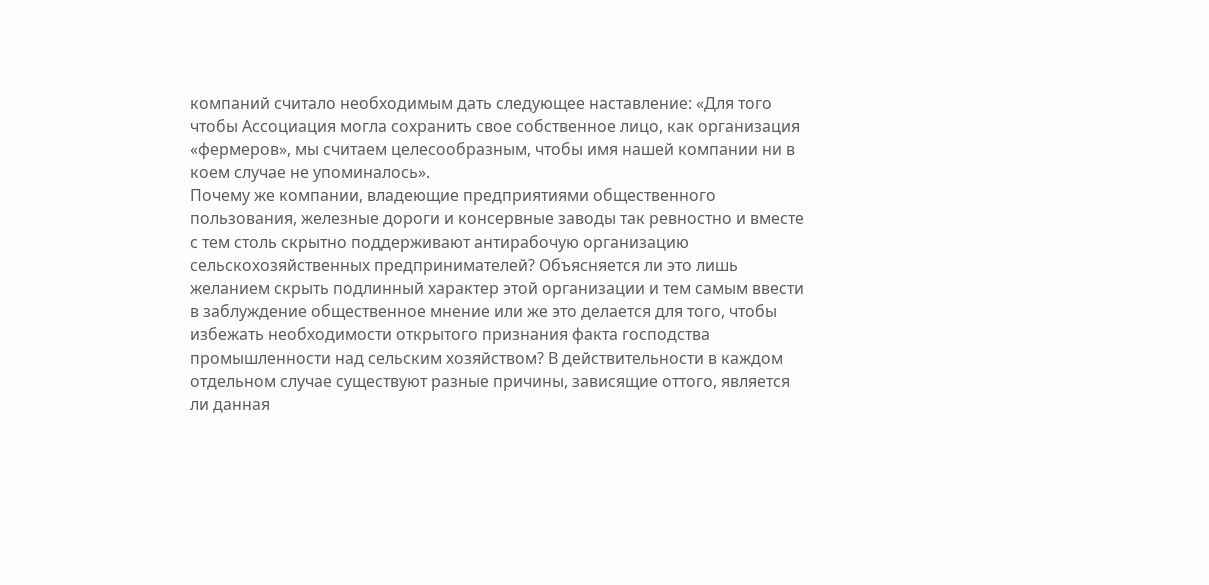компаний считало необходимым дать следующее наставление: «Для того чтобы Ассоциация могла сохранить свое собственное лицо, как организация «фермеров», мы считаем целесообразным, чтобы имя нашей компании ни в коем случае не упоминалось».
Почему же компании, владеющие предприятиями общественного пользования, железные дороги и консервные заводы так ревностно и вместе с тем столь скрытно поддерживают антирабочую организацию сельскохозяйственных предпринимателей? Объясняется ли это лишь желанием скрыть подлинный характер этой организации и тем самым ввести в заблуждение общественное мнение или же это делается для того, чтобы избежать необходимости открытого признания факта господства промышленности над сельским хозяйством? В действительности в каждом отдельном случае существуют разные причины, зависящие оттого, является ли данная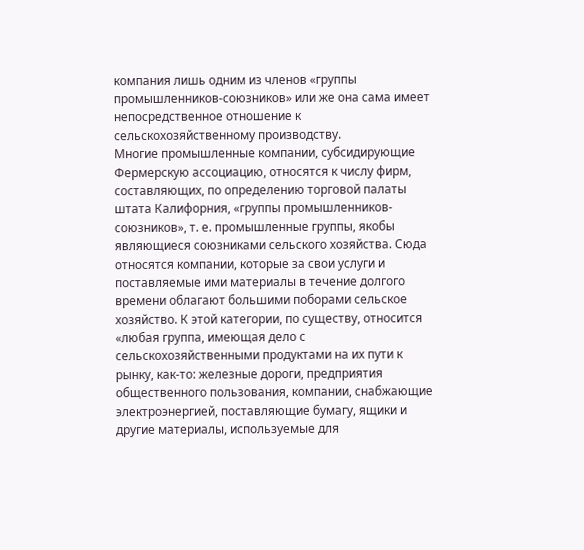компания лишь одним из членов «группы промышленников-союзников» или же она сама имеет непосредственное отношение к сельскохозяйственному производству.
Многие промышленные компании, субсидирующие Фермерскую ассоциацию, относятся к числу фирм, составляющих, по определению торговой палаты штата Калифорния, «группы промышленников-союзников», т. е. промышленные группы, якобы являющиеся союзниками сельского хозяйства. Сюда относятся компании, которые за свои услуги и поставляемые ими материалы в течение долгого времени облагают большими поборами сельское хозяйство. К этой категории, по существу, относится «любая группа, имеющая дело с сельскохозяйственными продуктами на их пути к рынку, как-то: железные дороги, предприятия общественного пользования, компании, снабжающие электроэнергией, поставляющие бумагу, ящики и другие материалы, используемые для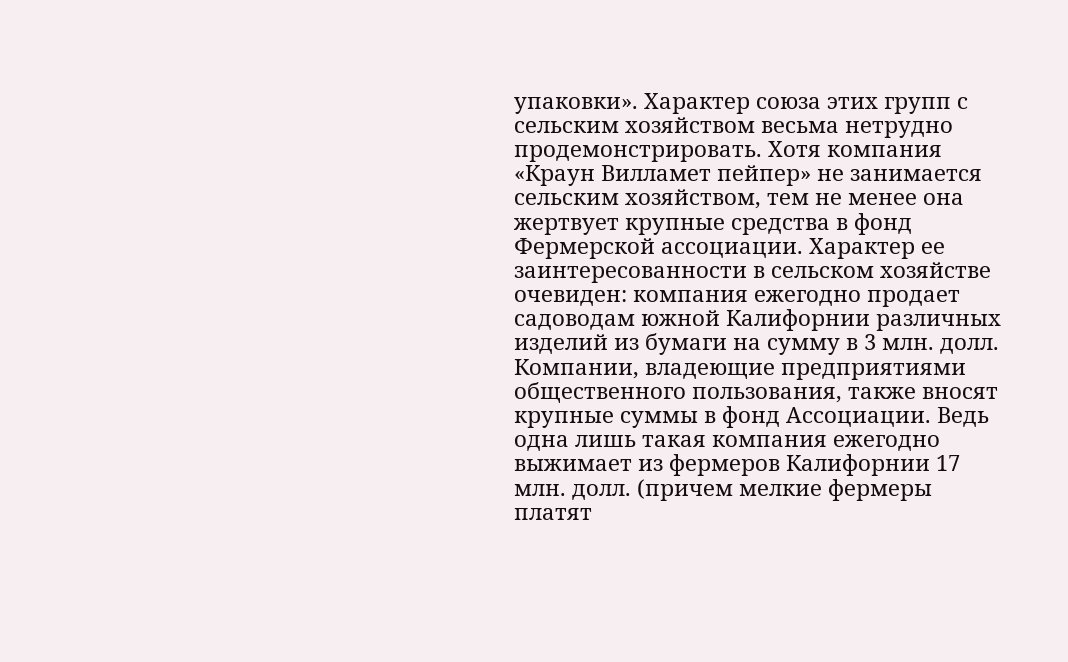упаковки». Характер союза этих групп с сельским хозяйством весьма нетрудно продемонстрировать. Хотя компания «Краун Вилламет пейпер» не занимается сельским хозяйством, тем не менее она жертвует крупные средства в фонд Фермерской ассоциации. Характер ее заинтересованности в сельском хозяйстве очевиден: компания ежегодно продает садоводам южной Калифорнии различных изделий из бумаги на сумму в 3 млн. долл. Компании, владеющие предприятиями общественного пользования, также вносят крупные суммы в фонд Ассоциации. Ведь одна лишь такая компания ежегодно выжимает из фермеров Калифорнии 17 млн. долл. (причем мелкие фермеры платят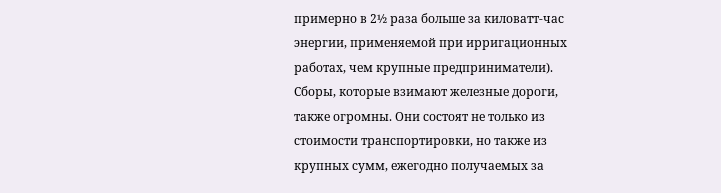примерно в 2½ раза больше за киловатт-час энергии, применяемой при ирригационных работах, чем крупные предприниматели). Сборы, которые взимают железные дороги, также огромны. Они состоят не только из стоимости транспортировки, но также из крупных сумм, ежегодно получаемых за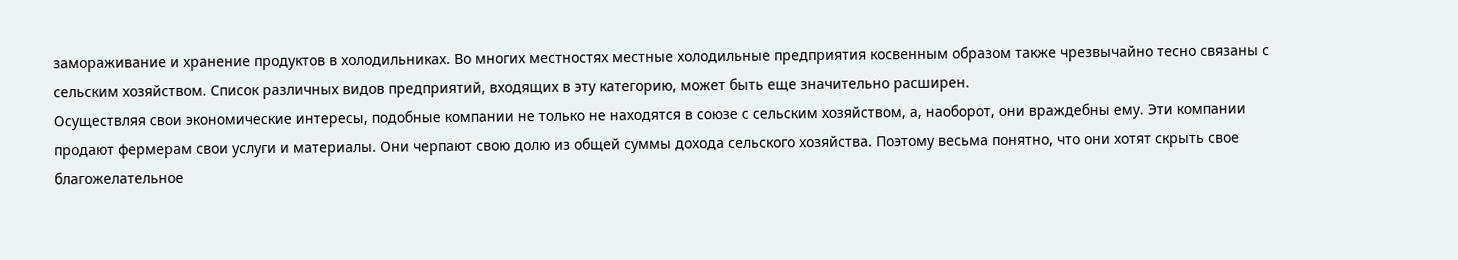замораживание и хранение продуктов в холодильниках. Во многих местностях местные холодильные предприятия косвенным образом также чрезвычайно тесно связаны с сельским хозяйством. Список различных видов предприятий, входящих в эту категорию, может быть еще значительно расширен.
Осуществляя свои экономические интересы, подобные компании не только не находятся в союзе с сельским хозяйством, а, наоборот, они враждебны ему. Эти компании продают фермерам свои услуги и материалы. Они черпают свою долю из общей суммы дохода сельского хозяйства. Поэтому весьма понятно, что они хотят скрыть свое благожелательное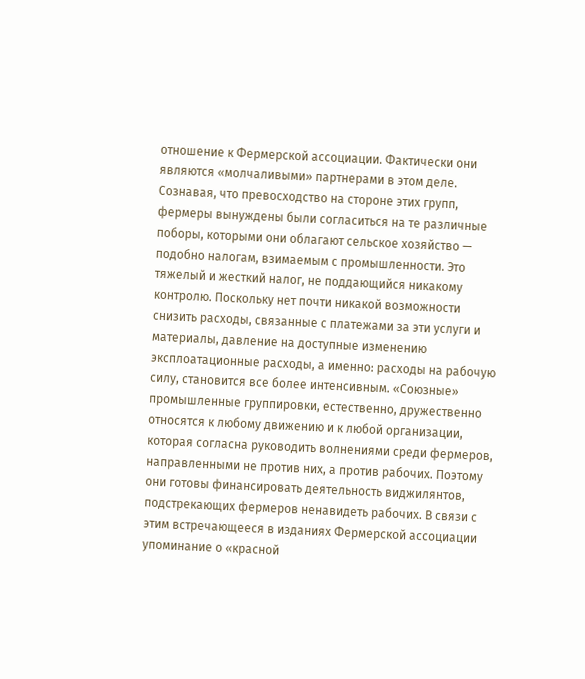отношение к Фермерской ассоциации. Фактически они являются «молчаливыми» партнерами в этом деле. Сознавая, что превосходство на стороне этих групп, фермеры вынуждены были согласиться на те различные поборы, которыми они облагают сельское хозяйство — подобно налогам, взимаемым с промышленности. Это тяжелый и жесткий налог, не поддающийся никакому контролю. Поскольку нет почти никакой возможности снизить расходы, связанные с платежами за эти услуги и материалы, давление на доступные изменению эксплоатационные расходы, а именно: расходы на рабочую силу, становится все более интенсивным. «Союзные» промышленные группировки, естественно, дружественно относятся к любому движению и к любой организации, которая согласна руководить волнениями среди фермеров, направленными не против них, а против рабочих. Поэтому они готовы финансировать деятельность виджилянтов, подстрекающих фермеров ненавидеть рабочих. В связи с этим встречающееся в изданиях Фермерской ассоциации упоминание о «красной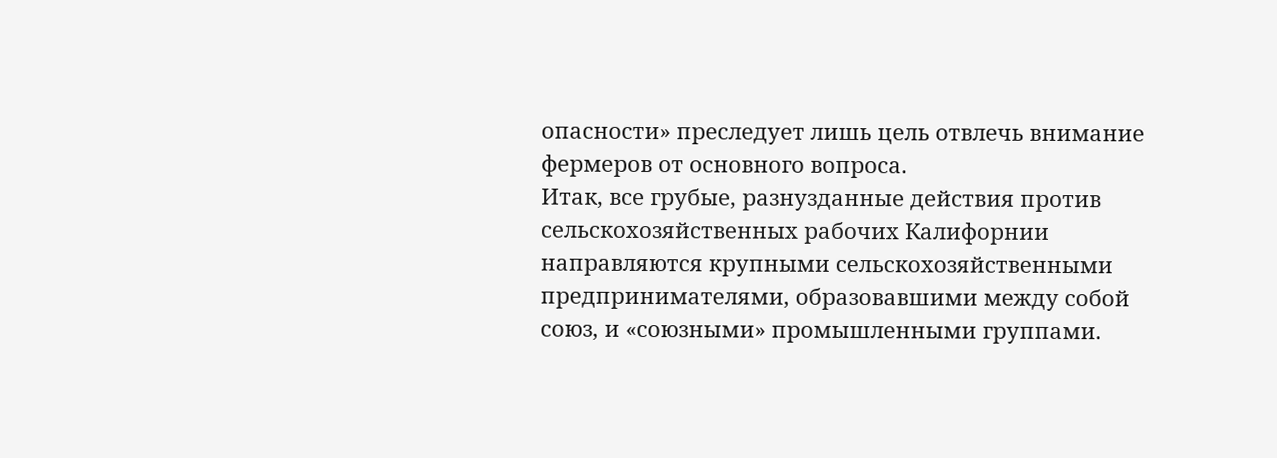опасности» преследует лишь цель отвлечь внимание фермеров от основного вопроса.
Итак, все грубые, разнузданные действия против сельскохозяйственных рабочих Калифорнии направляются крупными сельскохозяйственными предпринимателями, образовавшими между собой союз, и «союзными» промышленными группами.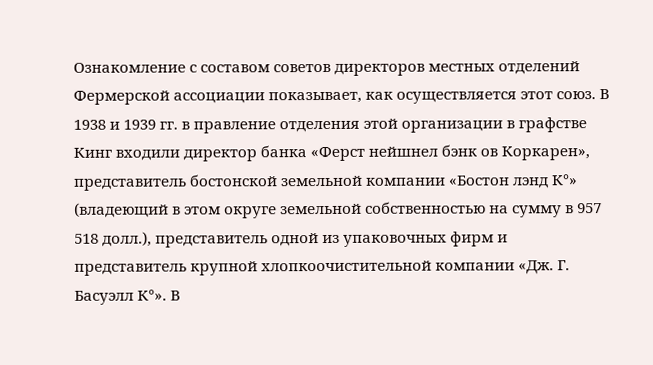Ознакомление с составом советов директоров местных отделений Фермерской ассоциации показывает, как осуществляется этот союз. В 1938 и 1939 гг. в правление отделения этой организации в графстве Кинг входили директор банка «Ферст нейшнел бэнк ов Коркарен», представитель бостонской земельной компании «Бостон лэнд К°» (владеющий в этом округе земельной собственностью на сумму в 957 518 долл.), представитель одной из упаковочных фирм и представитель крупной хлопкоочистительной компании «Дж. Г. Басуэлл К°». В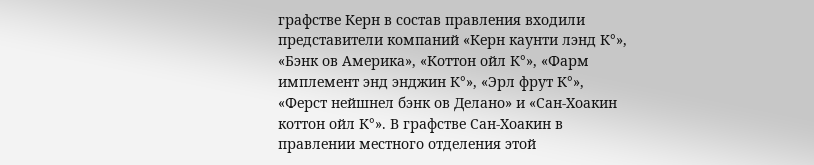графстве Керн в состав правления входили представители компаний «Керн каунти лэнд К°», «Бэнк ов Америка», «Коттон ойл К°», «Фарм имплемент энд энджин К°», «Эрл фрут К°», «Ферст нейшнел бэнк ов Делано» и «Сан-Хоакин коттон ойл К°». В графстве Сан-Хоакин в правлении местного отделения этой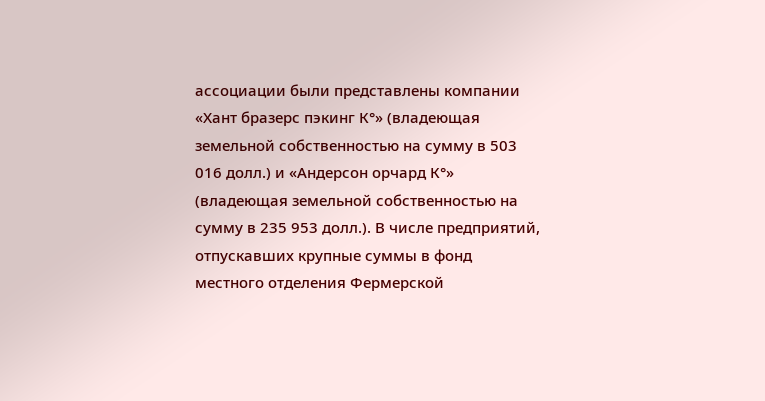ассоциации были представлены компании «Хант бразерс пэкинг К°» (владеющая земельной собственностью на сумму в 503 016 долл.) и «Андерсон орчард К°» (владеющая земельной собственностью на сумму в 235 953 долл.). В числе предприятий, отпускавших крупные суммы в фонд местного отделения Фермерской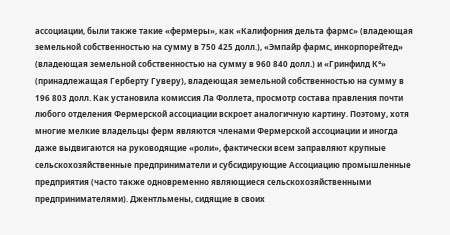ассоциации, были также такие «фермеры», как «Калифорния дельта фармс» (владеющая земельной собственностью на сумму в 750 425 долл.), «Эмпайр фармс, инкорпорейтед» (владеющая земельной собственностью на сумму в 960 840 долл.) и «Гринфилд К°» (принадлежащая Герберту Гуверу), владеющая земельной собственностью на сумму в 196 803 долл. Как установила комиссия Ла Фоллета, просмотр состава правления почти любого отделения Фермерской ассоциации вскроет аналогичную картину. Поэтому, хотя многие мелкие владельцы ферм являются членами Фермерской ассоциации и иногда даже выдвигаются на руководящие «роли», фактически всем заправляют крупные сельскохозяйственные предприниматели и субсидирующие Ассоциацию промышленные предприятия (часто также одновременно являющиеся сельскохозяйственными предпринимателями). Джентльмены, сидящие в своих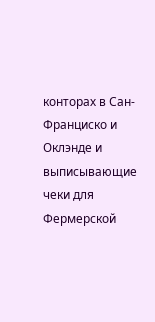конторах в Сан-Франциско и Оклэнде и выписывающие чеки для Фермерской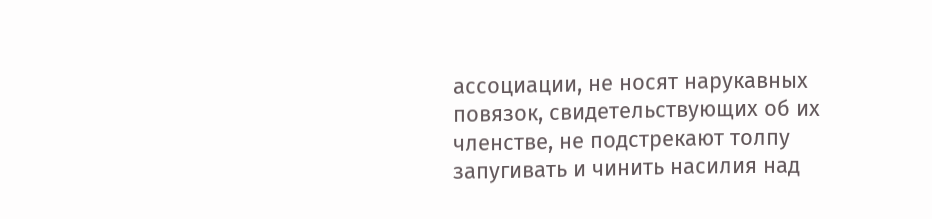ассоциации, не носят нарукавных повязок, свидетельствующих об их членстве, не подстрекают толпу запугивать и чинить насилия над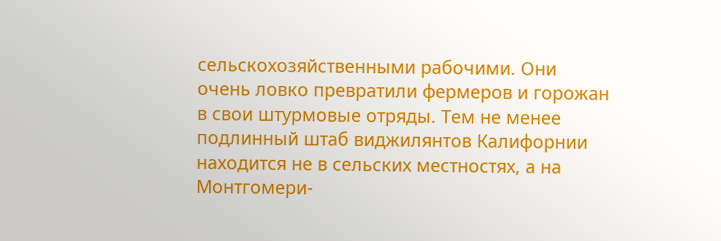сельскохозяйственными рабочими. Они очень ловко превратили фермеров и горожан в свои штурмовые отряды. Тем не менее подлинный штаб виджилянтов Калифорнии находится не в сельских местностях, а на Монтгомери-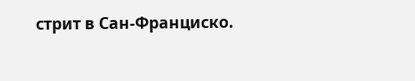стрит в Сан-Франциско.